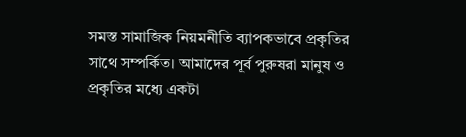সমস্ত সামাজিক নিয়মনীতি ব্যাপকভাবে প্রকৃতির সাথে সম্পর্কিত। আমাদের পূর্ব পুরুষরা মানুষ ও প্রকৃতির মধ্যে একটা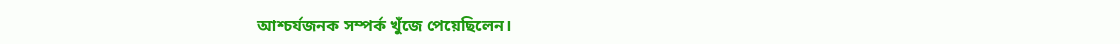আশ্চর্যজনক সম্পর্ক খুঁজে পেয়েছিলেন।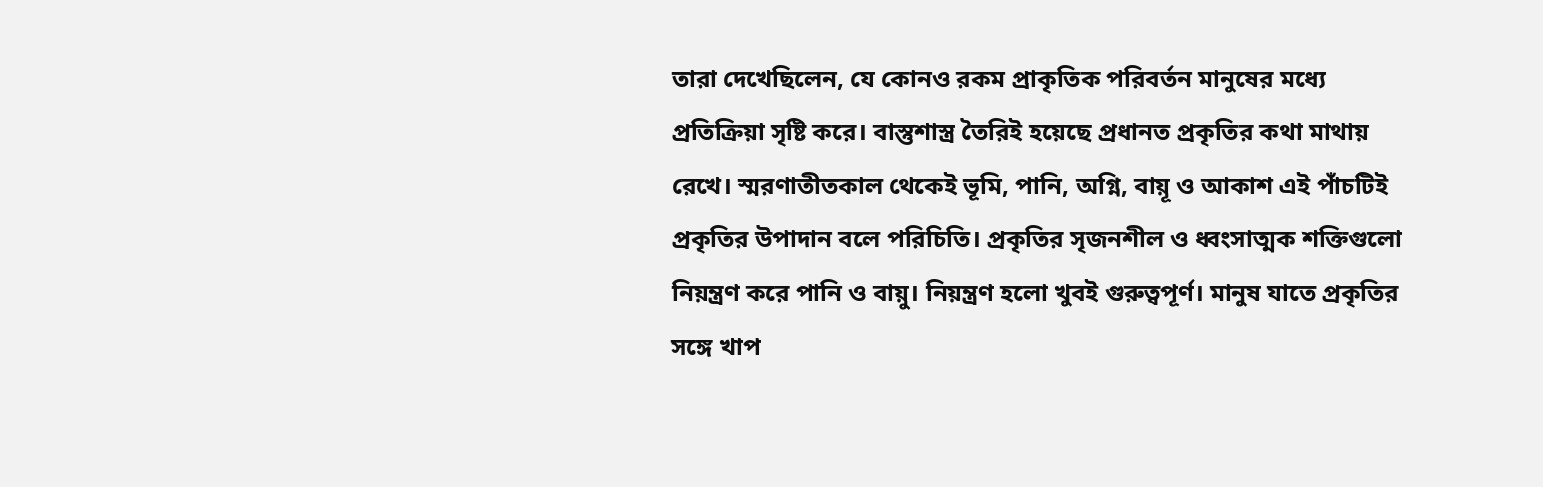তারা দেখেছিলেন, যে কোনও রকম প্রাকৃতিক পরিবর্তন মানুষের মধ্যে প্রতিক্রিয়া সৃষ্টি করে। বাস্তুশাস্ত্র তৈরিই হয়েছে প্রধানত প্রকৃতির কথা মাথায় রেখে। স্মরণাতীতকাল থেকেই ভূমি, পানি, অগ্নি, বায়ূ ও আকাশ এই পাঁচটিই প্রকৃতির উপাদান বলে পরিচিতি। প্রকৃতির সৃজনশীল ও ধ্বংসাত্মক শক্তিগুলো নিয়ন্ত্রণ করে পানি ও বায়ু। নিয়ন্ত্রণ হলো খুবই গুরুত্বপূর্ণ। মানুষ যাতে প্রকৃতির সঙ্গে খাপ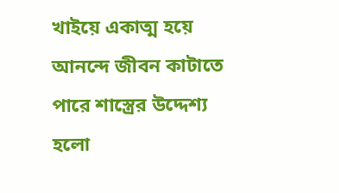খাইয়ে একাত্ম হয়ে আনন্দে জীবন কাটাতে পারে শাস্ত্রের উদ্দেশ্য হলো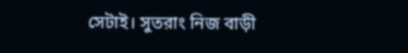সেটাই। সুতরাং নিজ বাড়ী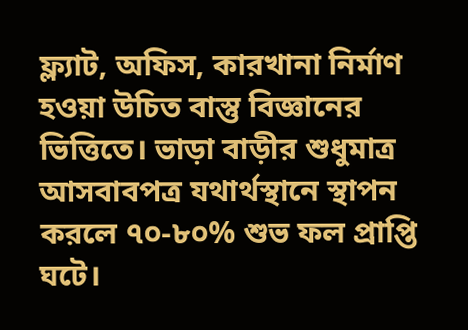ফ্ল্যাট, অফিস, কারখানা নির্মাণ হওয়া উচিত বাস্তু বিজ্ঞানের ভিত্তিতে। ভাড়া বাড়ীর শুধুমাত্র আসবাবপত্র যথার্থস্থানে স্থাপন করলে ৭০-৮০% শুভ ফল প্রাপ্তি ঘটে।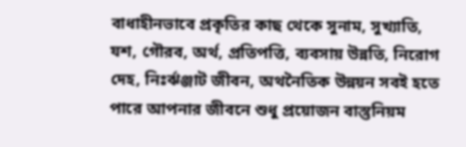বাধাহীনভাবে প্রকৃতির কাছ থেকে সুনাম, সুখ্যাতি, যশ, গৌরব, অর্থ, প্রতিপত্তি, ব্যবসায় উন্নতি, নিরোগ দেহ, নিঃর্ঝঞ্জাট জীবন, অথনৈতিক উন্নয়ন সবই হতে পারে আপনার জীবনে শুধু প্রয়োজন বাস্তুনিয়ম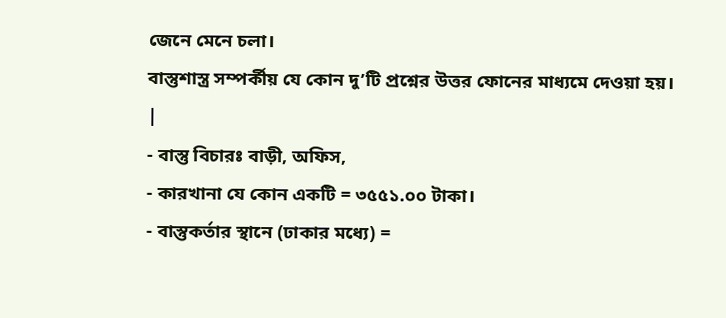জেনে মেনে চলা।
বাস্তুশাস্ত্র সম্পর্কীয় যে কোন দু’টি প্রশ্নের উত্তর ফোনের মাধ্যমে দেওয়া হয়।
|
- বাস্তু বিচারঃ বাড়ী, অফিস,
- কারখানা যে কোন একটি = ৩৫৫১.০০ টাকা।
- বাস্তুকর্তার স্থানে (ঢাকার মধ্যে) =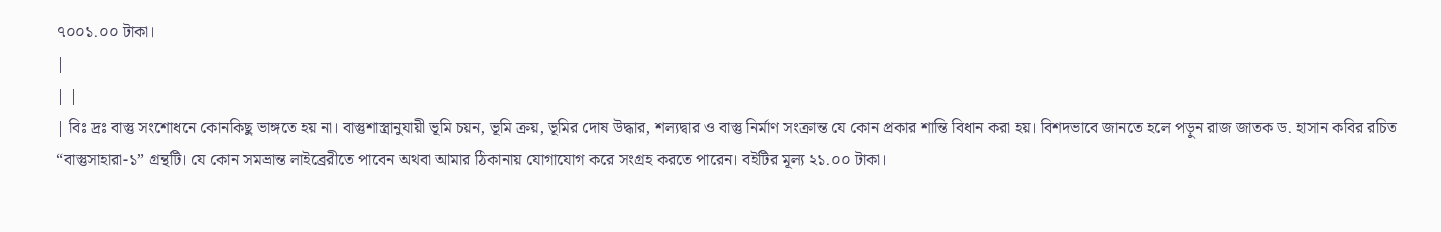৭০০১.০০ টাকা।
|
| |
| বিঃ দ্রঃ বাস্তু সংশোধনে কোনকিছু ভাঙ্গতে হয় না। বাস্তুশাস্ত্রানুযায়ী ভূমি চয়ন, ভূমি ক্রয়, ভূমির দোষ উদ্ধার, শল্যদ্বার ও বাস্তু নির্মাণ সংক্রান্ত যে কোন প্রকার শান্তি বিধান করা হয়। বিশদভাবে জানতে হলে পড়ুন রাজ জাতক ড. হাসান কবির রচিত “বাস্তুসাহারা-১” গ্রন্থটি। যে কোন সমভ্রান্ত লাইব্রেরীতে পাবেন অথবা আমার ঠিকানায় যোগাযোগ করে সংগ্রহ করতে পারেন। বইটির মূল্য ২১.০০ টাকা।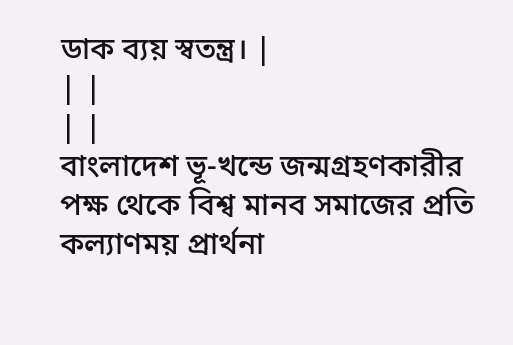ডাক ব্যয় স্বতন্ত্র। |
| |
| |
বাংলাদেশ ভূ-খন্ডে জন্মগ্রহণকারীর পক্ষ থেকে বিশ্ব মানব সমাজের প্রতি কল্যাণময় প্রার্থনা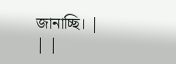জানাচ্ছি। |
| |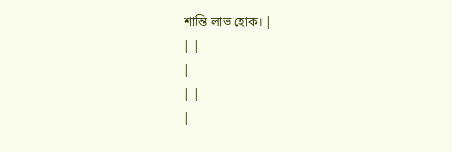শান্তি লাভ হোক। |
| |
|
| |
|